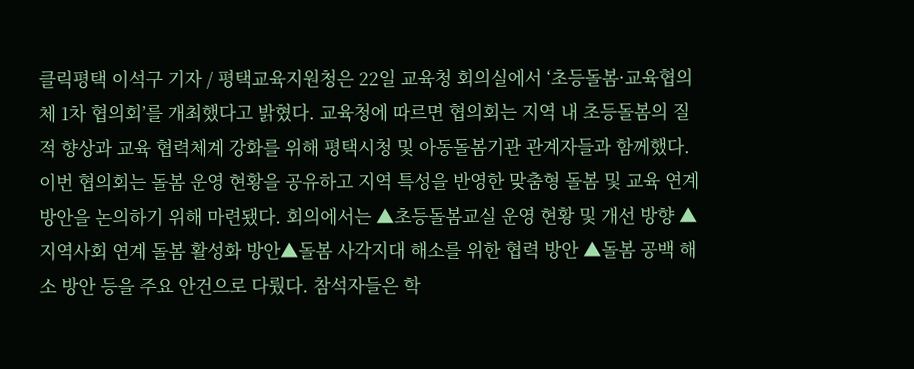클릭평택 이석구 기자 / 평택교육지원청은 22일 교육청 회의실에서 ‘초등돌봄·교육협의체 1차 협의회’를 개최했다고 밝혔다. 교육청에 따르면 협의회는 지역 내 초등돌봄의 질적 향상과 교육 협력체계 강화를 위해 평택시청 및 아동돌봄기관 관계자들과 함께했다. 이번 협의회는 돌봄 운영 현황을 공유하고 지역 특성을 반영한 맞춤형 돌봄 및 교육 연계 방안을 논의하기 위해 마련됐다. 회의에서는 ▲초등돌봄교실 운영 현황 및 개선 방향 ▲지역사회 연계 돌봄 활성화 방안▲돌봄 사각지대 해소를 위한 협력 방안 ▲돌봄 공백 해소 방안 등을 주요 안건으로 다뤘다. 참석자들은 학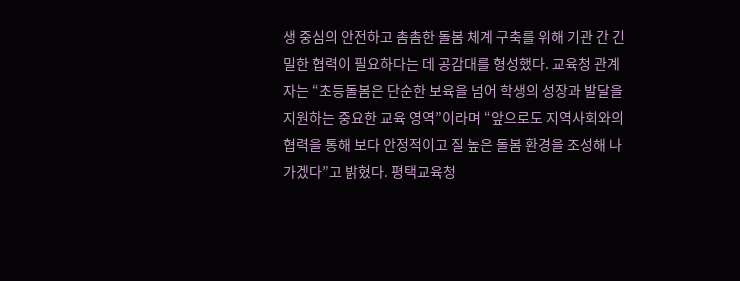생 중심의 안전하고 촘촘한 돌봄 체계 구축를 위해 기관 간 긴밀한 협력이 필요하다는 데 공감대를 형성했다. 교육청 관계자는 “초등돌봄은 단순한 보육을 넘어 학생의 성장과 발달을 지원하는 중요한 교육 영역”이라며 “앞으로도 지역사회와의 협력을 통해 보다 안정적이고 질 높은 돌봄 환경을 조성해 나가겠다”고 밝혔다. 평택교육청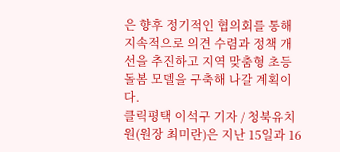은 향후 정기적인 협의회를 통해 지속적으로 의견 수렴과 정책 개선을 추진하고 지역 맞춤형 초등돌봄 모델을 구축해 나갈 계획이다.
클릭평택 이석구 기자 / 청북유치원(원장 최미란)은 지난 15일과 16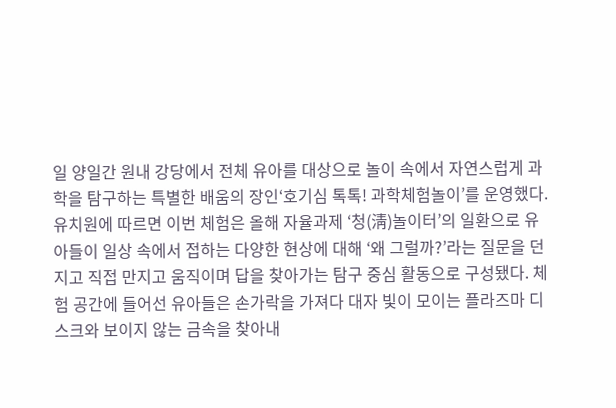일 양일간 원내 강당에서 전체 유아를 대상으로 놀이 속에서 자연스럽게 과학을 탐구하는 특별한 배움의 장인‘호기심 톡톡! 과학체험놀이’를 운영했다. 유치원에 따르면 이번 체험은 올해 자율과제 ‘청(淸)놀이터’의 일환으로 유아들이 일상 속에서 접하는 다양한 현상에 대해 ‘왜 그럴까?’라는 질문을 던지고 직접 만지고 움직이며 답을 찾아가는 탐구 중심 활동으로 구성됐다. 체험 공간에 들어선 유아들은 손가락을 가져다 대자 빛이 모이는 플라즈마 디스크와 보이지 않는 금속을 찾아내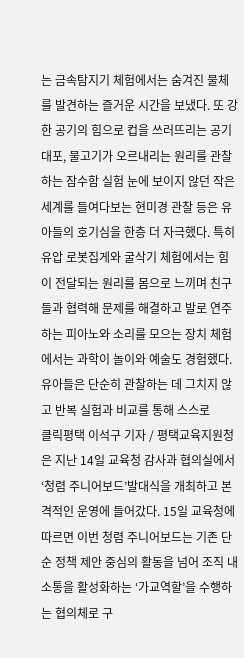는 금속탐지기 체험에서는 숨겨진 물체를 발견하는 즐거운 시간을 보냈다. 또 강한 공기의 힘으로 컵을 쓰러뜨리는 공기대포, 물고기가 오르내리는 원리를 관찰하는 잠수함 실험 눈에 보이지 않던 작은 세계를 들여다보는 현미경 관찰 등은 유아들의 호기심을 한층 더 자극했다. 특히 유압 로봇집게와 굴삭기 체험에서는 힘이 전달되는 원리를 몸으로 느끼며 친구들과 협력해 문제를 해결하고 발로 연주하는 피아노와 소리를 모으는 장치 체험에서는 과학이 놀이와 예술도 경험했다. 유아들은 단순히 관찰하는 데 그치지 않고 반복 실험과 비교를 통해 스스로
클릭평택 이석구 기자 / 평택교육지원청은 지난 14일 교육청 감사과 협의실에서‘청렴 주니어보드’발대식을 개최하고 본격적인 운영에 들어갔다. 15일 교육청에 따르면 이번 청렴 주니어보드는 기존 단순 정책 제안 중심의 활동을 넘어 조직 내 소통을 활성화하는 ‘가교역할’을 수행하는 협의체로 구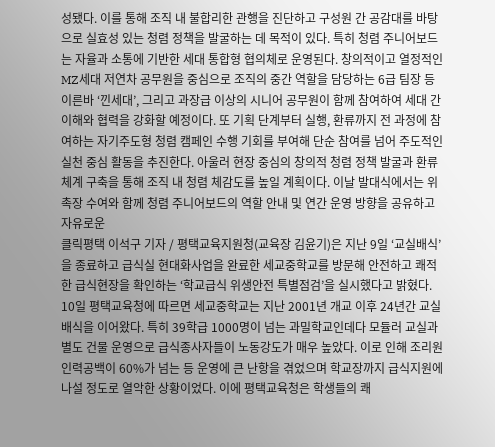성됐다. 이를 통해 조직 내 불합리한 관행을 진단하고 구성원 간 공감대를 바탕으로 실효성 있는 청렴 정책을 발굴하는 데 목적이 있다. 특히 청렴 주니어보드는 자율과 소통에 기반한 세대 통합형 협의체로 운영된다. 창의적이고 열정적인 MZ세대 저연차 공무원을 중심으로 조직의 중간 역할을 담당하는 6급 팀장 등 이른바 ‘낀세대’, 그리고 과장급 이상의 시니어 공무원이 함께 참여하여 세대 간 이해와 협력을 강화할 예정이다. 또 기획 단계부터 실행, 환류까지 전 과정에 참여하는 자기주도형 청렴 캠페인 수행 기회를 부여해 단순 참여를 넘어 주도적인 실천 중심 활동을 추진한다. 아울러 현장 중심의 창의적 청렴 정책 발굴과 환류 체계 구축을 통해 조직 내 청렴 체감도를 높일 계획이다. 이날 발대식에서는 위촉장 수여와 함께 청렴 주니어보드의 역할 안내 및 연간 운영 방향을 공유하고 자유로운
클릭평택 이석구 기자 / 평택교육지원청(교육장 김윤기)은 지난 9일 ‘교실배식’을 종료하고 급식실 현대화사업을 완료한 세교중학교를 방문해 안전하고 쾌적한 급식현장을 확인하는 ‘학교급식 위생안전 특별점검’을 실시했다고 밝혔다. 10일 평택교육청에 따르면 세교중학교는 지난 2001년 개교 이후 24년간 교실배식을 이어왔다. 특히 39학급 1000명이 넘는 과밀학교인데다 모듈러 교실과 별도 건물 운영으로 급식종사자들이 노동강도가 매우 높았다. 이로 인해 조리원 인력공백이 60%가 넘는 등 운영에 큰 난항을 겪었으며 학교장까지 급식지원에 나설 정도로 열악한 상황이었다. 이에 평택교육청은 학생들의 쾌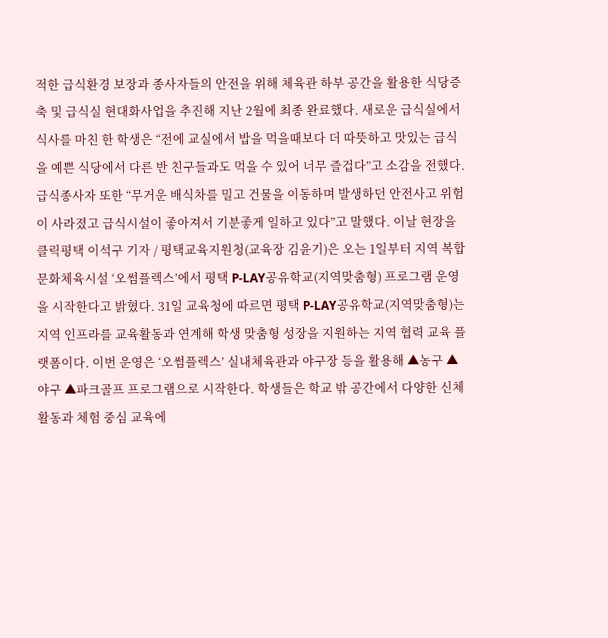적한 급식환경 보장과 종사자들의 안전을 위해 체육관 하부 공간을 활용한 식당증축 및 급식실 현대화사업을 추진해 지난 2월에 최종 완료했다. 새로운 급식실에서 식사를 마친 한 학생은 “전에 교실에서 밥을 먹을때보다 더 따뜻하고 맛있는 급식을 예쁜 식당에서 다른 반 친구들과도 먹을 수 있어 너무 즐겁다”고 소감을 전했다. 급식종사자 또한 “무거운 배식차를 밀고 건물을 이동하며 발생하던 안전사고 위험이 사라졌고 급식시설이 좋아져서 기분좋게 일하고 있다”고 말했다. 이날 현장을
클릭평택 이석구 기자 / 평택교육지원청(교육장 김윤기)은 오는 1일부터 지역 복합문화체육시설 ‘오썸플렉스’에서 평택 P-LAY공유학교(지역맞춤형) 프로그램 운영을 시작한다고 밝혔다. 31일 교육청에 따르면 평택 P-LAY공유학교(지역맞춤형)는 지역 인프라를 교육활동과 연계해 학생 맞춤형 성장을 지원하는 지역 협력 교육 플랫폼이다. 이번 운영은 ‘오썸플렉스’ 실내체육관과 야구장 등을 활용해 ▲농구 ▲야구 ▲파크골프 프로그램으로 시작한다. 학생들은 학교 밖 공간에서 다양한 신체활동과 체험 중심 교육에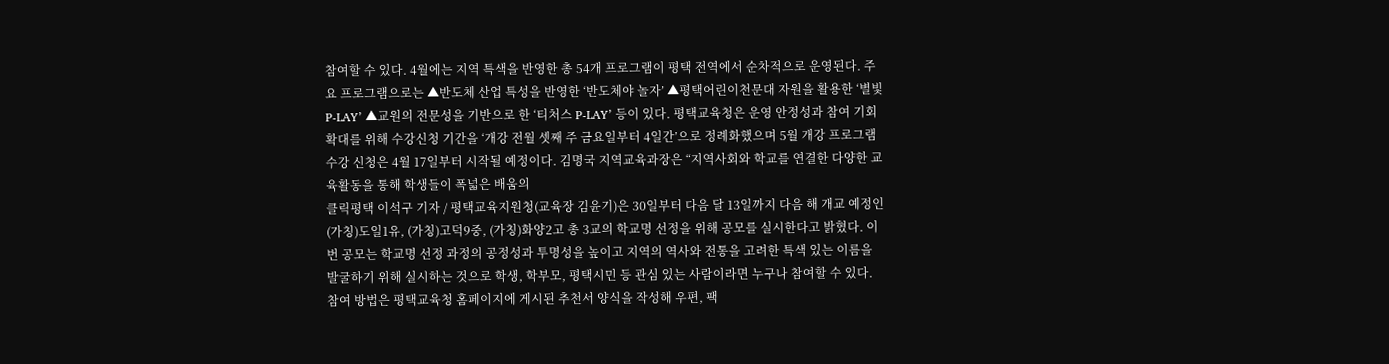참여할 수 있다. 4월에는 지역 특색을 반영한 총 54개 프로그램이 평택 전역에서 순차적으로 운영된다. 주요 프로그램으로는 ▲반도체 산업 특성을 반영한 ‘반도체야 놀자’ ▲평택어린이천문대 자원을 활용한 ‘별빛 P-LAY’ ▲교원의 전문성을 기반으로 한 ‘티처스 P-LAY’ 등이 있다. 평택교육청은 운영 안정성과 참여 기회 확대를 위해 수강신청 기간을 ‘개강 전월 셋째 주 금요일부터 4일간’으로 정례화했으며 5월 개강 프로그램 수강 신청은 4월 17일부터 시작될 예정이다. 김명국 지역교육과장은 “지역사회와 학교를 연결한 다양한 교육활동을 통해 학생들이 폭넓은 배움의
클릭평택 이석구 기자 / 평택교육지원청(교육장 김윤기)은 30일부터 다음 달 13일까지 다음 해 개교 예정인 (가칭)도일1유, (가칭)고덕9중, (가칭)화양2고 총 3교의 학교명 선정을 위해 공모를 실시한다고 밝혔다. 이번 공모는 학교명 선정 과정의 공정성과 투명성을 높이고 지역의 역사와 전통을 고려한 특색 있는 이름을 발굴하기 위해 실시하는 것으로 학생, 학부모, 평택시민 등 관심 있는 사람이라면 누구나 참여할 수 있다. 참여 방법은 평택교육청 홈페이지에 게시된 추천서 양식을 작성해 우편, 팩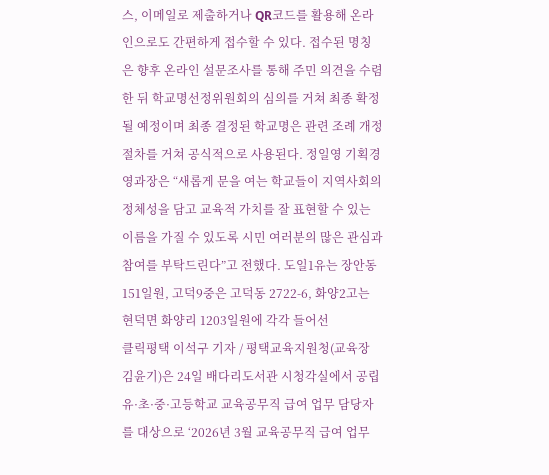스, 이메일로 제출하거나 QR코드를 활용해 온라인으로도 간편하게 접수할 수 있다. 접수된 명칭은 향후 온라인 설문조사를 통해 주민 의견을 수렴한 뒤 학교명선정위원회의 심의를 거쳐 최종 확정될 예정이며 최종 결정된 학교명은 관련 조례 개정 절차를 거쳐 공식적으로 사용된다. 정일영 기획경영과장은 “새롭게 문을 여는 학교들이 지역사회의 정체성을 담고 교육적 가치를 잘 표현할 수 있는 이름을 가질 수 있도록 시민 여러분의 많은 관심과 참여를 부탁드린다”고 전했다. 도일1유는 장안동 151일원, 고덕9중은 고덕동 2722-6, 화양2고는 현덕면 화양리 1203일원에 각각 들어선
클릭평택 이석구 기자 / 평택교육지원청(교육장 김윤기)은 24일 배다리도서관 시청각실에서 공립 유·초·중·고등학교 교육공무직 급여 업무 담당자를 대상으로 ‘2026년 3월 교육공무직 급여 업무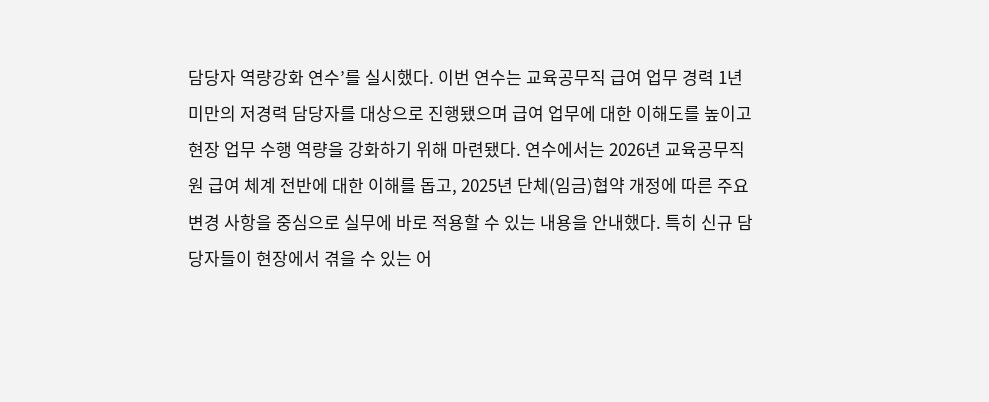담당자 역량강화 연수’를 실시했다. 이번 연수는 교육공무직 급여 업무 경력 1년 미만의 저경력 담당자를 대상으로 진행됐으며 급여 업무에 대한 이해도를 높이고 현장 업무 수행 역량을 강화하기 위해 마련됐다. 연수에서는 2026년 교육공무직원 급여 체계 전반에 대한 이해를 돕고, 2025년 단체(임금)협약 개정에 따른 주요 변경 사항을 중심으로 실무에 바로 적용할 수 있는 내용을 안내했다. 특히 신규 담당자들이 현장에서 겪을 수 있는 어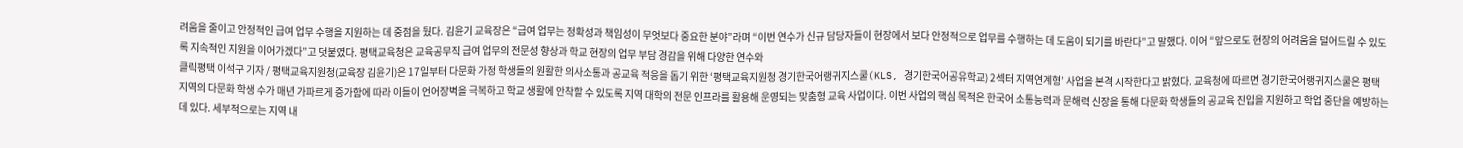려움을 줄이고 안정적인 급여 업무 수행을 지원하는 데 중점을 뒀다. 김윤기 교육장은 “급여 업무는 정확성과 책임성이 무엇보다 중요한 분야”라며 “이번 연수가 신규 담당자들이 현장에서 보다 안정적으로 업무를 수행하는 데 도움이 되기를 바란다”고 말했다. 이어 “앞으로도 현장의 어려움을 덜어드릴 수 있도록 지속적인 지원을 이어가겠다”고 덧붙였다. 평택교육청은 교육공무직 급여 업무의 전문성 향상과 학교 현장의 업무 부담 경감을 위해 다양한 연수와
클릭평택 이석구 기자 / 평택교육지원청(교육장 김윤기)은 17일부터 다문화 가정 학생들의 원활한 의사소통과 공교육 적응을 돕기 위한 ‘평택교육지원청 경기한국어랭귀지스쿨(KLS, 경기한국어공유학교) 2섹터 지역연계형’ 사업을 본격 시작한다고 밝혔다. 교육청에 따르면 경기한국어랭귀지스쿨은 평택 지역의 다문화 학생 수가 매년 가파르게 증가함에 따라 이들이 언어장벽을 극복하고 학교 생활에 안착할 수 있도록 지역 대학의 전문 인프라를 활용해 운영되는 맞춤형 교육 사업이다. 이번 사업의 핵심 목적은 한국어 소통능력과 문해력 신장을 통해 다문화 학생들의 공교육 진입을 지원하고 학업 중단을 예방하는데 있다. 세부적으로는 지역 내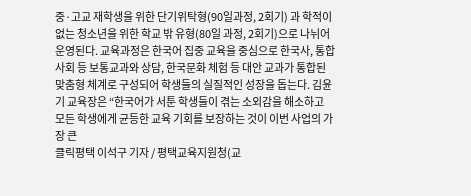중·고교 재학생을 위한 단기위탁형(90일과정, 2회기) 과 학적이 없는 청소년을 위한 학교 밖 유형(80일 과정, 2회기)으로 나뉘어 운영된다. 교육과정은 한국어 집중 교육을 중심으로 한국사, 통합사회 등 보통교과와 상담, 한국문화 체험 등 대안 교과가 통합된 맞춤형 체계로 구성되어 학생들의 실질적인 성장을 돕는다. 김윤기 교육장은 “한국어가 서툰 학생들이 겪는 소외감을 해소하고 모든 학생에게 균등한 교육 기회를 보장하는 것이 이번 사업의 가장 큰
클릭평택 이석구 기자 / 평택교육지원청(교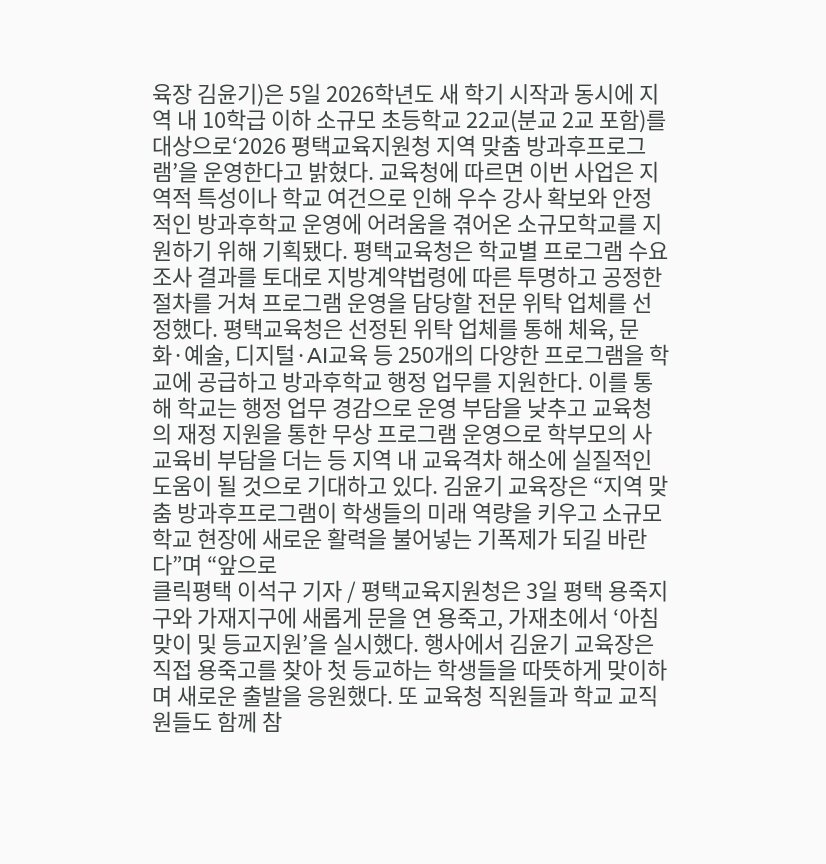육장 김윤기)은 5일 2026학년도 새 학기 시작과 동시에 지역 내 10학급 이하 소규모 초등학교 22교(분교 2교 포함)를 대상으로‘2026 평택교육지원청 지역 맞춤 방과후프로그램’을 운영한다고 밝혔다. 교육청에 따르면 이번 사업은 지역적 특성이나 학교 여건으로 인해 우수 강사 확보와 안정적인 방과후학교 운영에 어려움을 겪어온 소규모학교를 지원하기 위해 기획됐다. 평택교육청은 학교별 프로그램 수요조사 결과를 토대로 지방계약법령에 따른 투명하고 공정한 절차를 거쳐 프로그램 운영을 담당할 전문 위탁 업체를 선정했다. 평택교육청은 선정된 위탁 업체를 통해 체육, 문화·예술, 디지털·AI교육 등 250개의 다양한 프로그램을 학교에 공급하고 방과후학교 행정 업무를 지원한다. 이를 통해 학교는 행정 업무 경감으로 운영 부담을 낮추고 교육청의 재정 지원을 통한 무상 프로그램 운영으로 학부모의 사교육비 부담을 더는 등 지역 내 교육격차 해소에 실질적인 도움이 될 것으로 기대하고 있다. 김윤기 교육장은 “지역 맞춤 방과후프로그램이 학생들의 미래 역량을 키우고 소규모학교 현장에 새로운 활력을 불어넣는 기폭제가 되길 바란다”며 “앞으로
클릭평택 이석구 기자 / 평택교육지원청은 3일 평택 용죽지구와 가재지구에 새롭게 문을 연 용죽고, 가재초에서 ‘아침맞이 및 등교지원’을 실시했다. 행사에서 김윤기 교육장은 직접 용죽고를 찾아 첫 등교하는 학생들을 따뜻하게 맞이하며 새로운 출발을 응원했다. 또 교육청 직원들과 학교 교직원들도 함께 참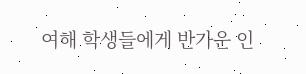여해 학생들에게 반가운 인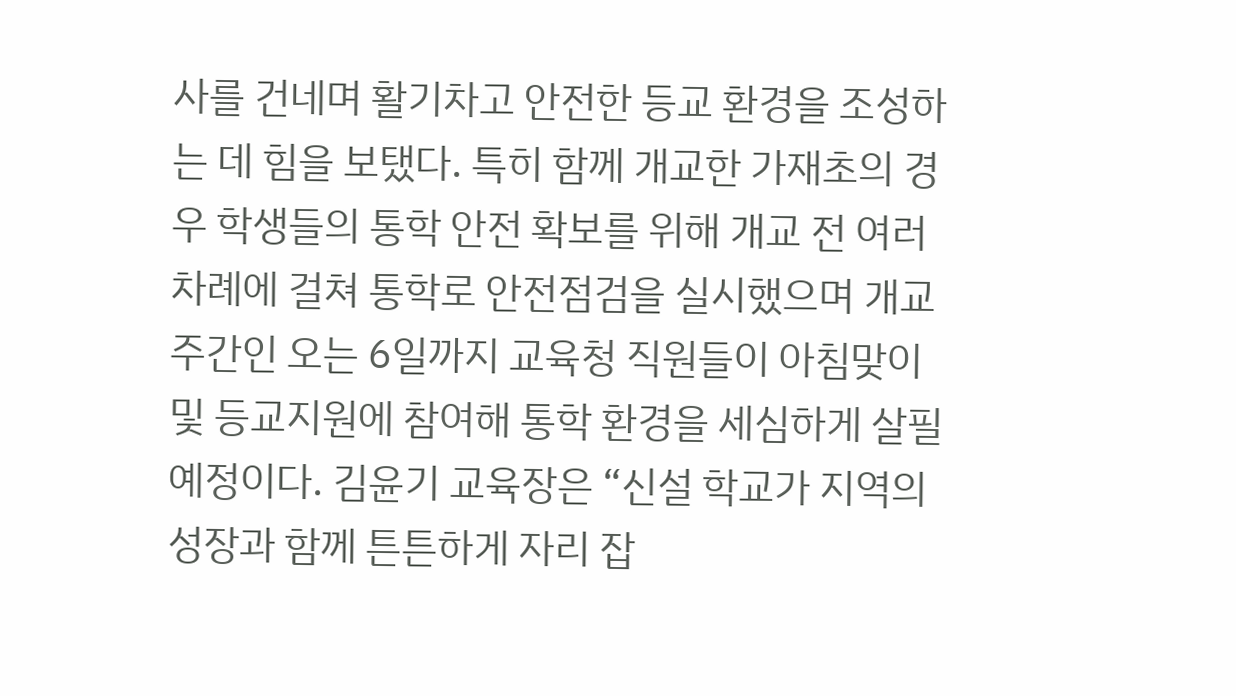사를 건네며 활기차고 안전한 등교 환경을 조성하는 데 힘을 보탰다. 특히 함께 개교한 가재초의 경우 학생들의 통학 안전 확보를 위해 개교 전 여러 차례에 걸쳐 통학로 안전점검을 실시했으며 개교 주간인 오는 6일까지 교육청 직원들이 아침맞이 및 등교지원에 참여해 통학 환경을 세심하게 살필 예정이다. 김윤기 교육장은 “신설 학교가 지역의 성장과 함께 튼튼하게 자리 잡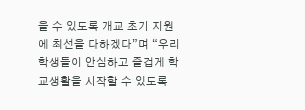을 수 있도록 개교 초기 지원에 최선을 다하겠다”며 “우리 학생들이 안심하고 즐겁게 학교생활을 시작할 수 있도록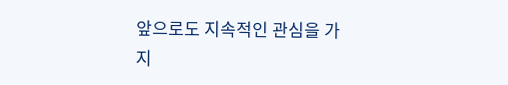앞으로도 지속적인 관심을 가지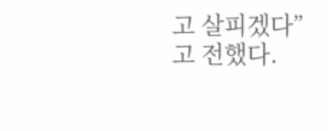고 살피겠다”고 전했다.